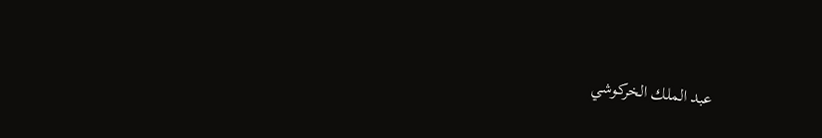عبد الملك الخركوشي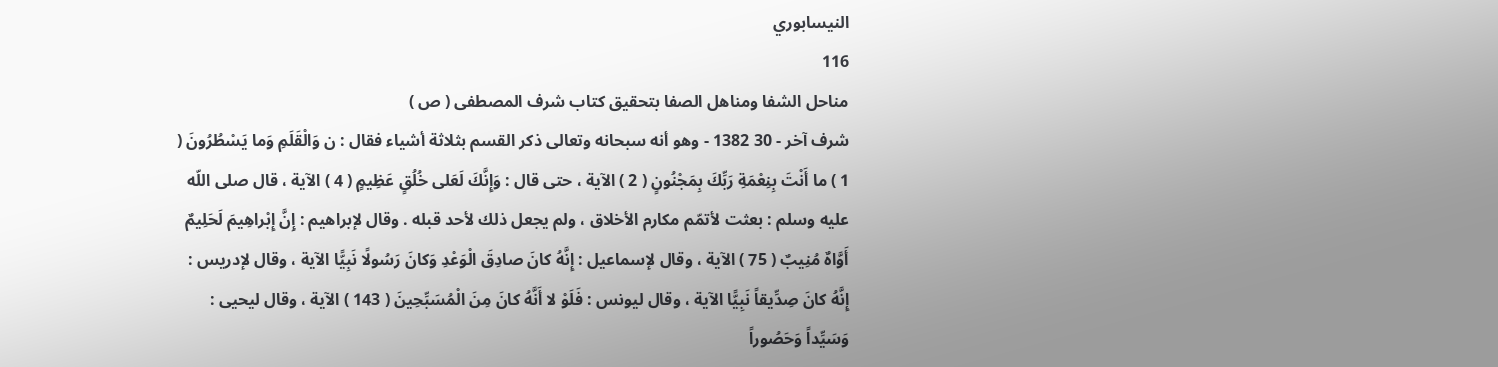النيسابوري
116
مناحل الشفا ومناهل الصفا بتحقيق كتاب شرف المصطفى ( ص )
شرف آخر - 30 1382 - وهو أنه سبحانه وتعالى ذكر القسم بثلاثة أشياء فقال : ن وَالْقَلَمِ وَما يَسْطُرُونَ ( 1 ) ما أَنْتَ بِنِعْمَةِ رَبِّكَ بِمَجْنُونٍ ( 2 ) الآية ، حتى قال : وَإِنَّكَ لَعَلى خُلُقٍ عَظِيمٍ ( 4 ) الآية ، قال صلى اللّه عليه وسلم : بعثت لأتمّم مكارم الأخلاق ، ولم يجعل ذلك لأحد قبله . وقال لإبراهيم : إِنَّ إِبْراهِيمَ لَحَلِيمٌ أَوَّاهٌ مُنِيبٌ ( 75 ) الآية ، وقال لإسماعيل : إِنَّهُ كانَ صادِقَ الْوَعْدِ وَكانَ رَسُولًا نَبِيًّا الآية ، وقال لإدريس : إِنَّهُ كانَ صِدِّيقاً نَبِيًّا الآية ، وقال ليونس : فَلَوْ لا أَنَّهُ كانَ مِنَ الْمُسَبِّحِينَ ( 143 ) الآية ، وقال ليحيى : وَسَيِّداً وَحَصُوراً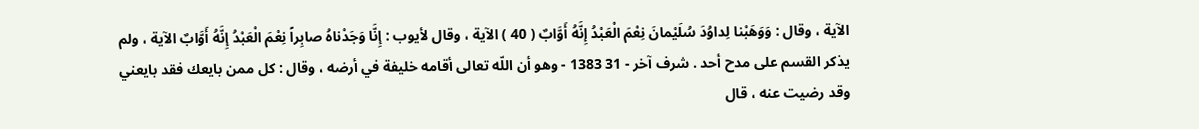الآية ، وقال : وَوَهَبْنا لِداوُدَ سُلَيْمانَ نِعْمَ الْعَبْدُ إِنَّهُ أَوَّابٌ ( 40 ) الآية ، وقال لأيوب : إِنَّا وَجَدْناهُ صابِراً نِعْمَ الْعَبْدُ إِنَّهُ أَوَّابٌ الآية ، ولم يذكر القسم على مدح أحد . شرف آخر - 31 1383 - وهو أن اللّه تعالى أقامه خليفة في أرضه ، وقال : كل ممن بايعك فقد بايعني وقد رضيت عنه ، قال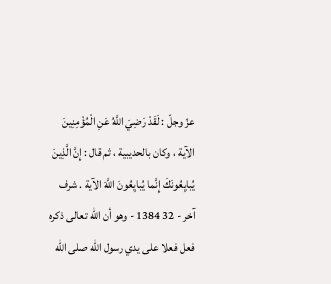عزّ وجلّ : لَقَدْ رَضِيَ اللَّهُ عَنِ الْمُؤْمِنِينَ الآية ، وكان بالحديبية ، ثم قال : إِنَّ الَّذِينَ يُبايِعُونَكَ إِنَّما يُبايِعُونَ اللَّهَ الآية . شرف آخر - 32 1384 - وهو أن اللّه تعالى ذكره فعل فعلا على يدي رسول اللّه صلى اللّه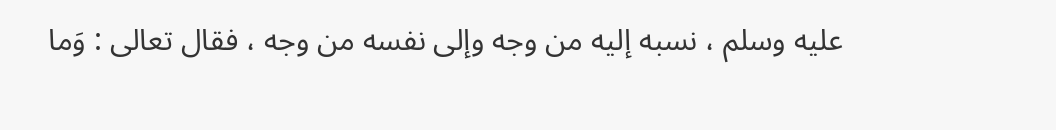عليه وسلم ، نسبه إليه من وجه وإلى نفسه من وجه ، فقال تعالى : وَما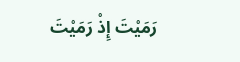رَمَيْتَ إِذْ رَمَيْتَ